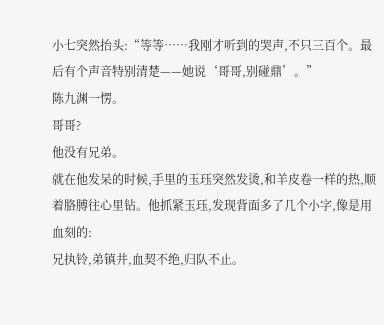小七突然抬头:“等等……我刚才听到的哭声,不只三百个。最后有个声音特别清楚——她说‘哥哥,别碰鼎’。”
陈九渊一愣。
哥哥?
他没有兄弟。
就在他发呆的时候,手里的玉珏突然发烫,和羊皮卷一样的热,顺着胳膊往心里钻。他抓紧玉珏,发现背面多了几个小字,像是用血刻的:
兄执铃,弟镇井,血契不绝,归队不止。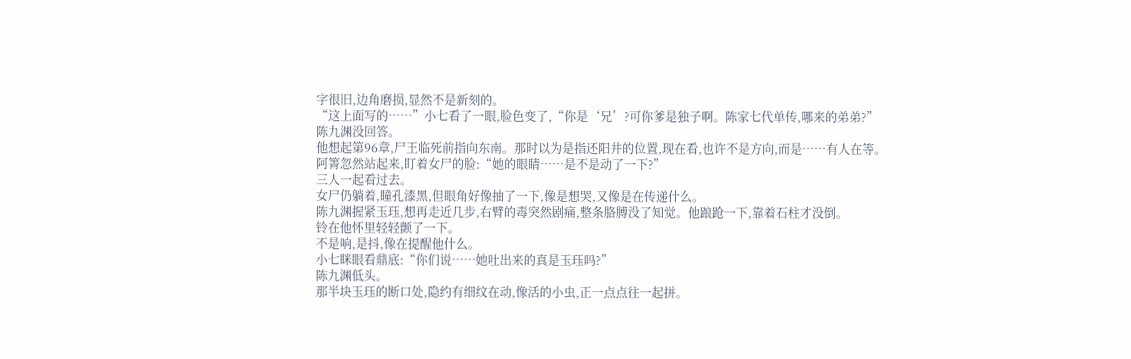字很旧,边角磨损,显然不是新刻的。
“这上面写的……”小七看了一眼,脸色变了,“你是‘兄’?可你爹是独子啊。陈家七代单传,哪来的弟弟?”
陈九渊没回答。
他想起第96章,尸王临死前指向东南。那时以为是指还阳井的位置,现在看,也许不是方向,而是……有人在等。
阿箐忽然站起来,盯着女尸的脸:“她的眼睛……是不是动了一下?”
三人一起看过去。
女尸仍躺着,瞳孔漆黑,但眼角好像抽了一下,像是想哭,又像是在传递什么。
陈九渊握紧玉珏,想再走近几步,右臂的毒突然剧痛,整条胳膊没了知觉。他踉跄一下,靠着石柱才没倒。
铃在他怀里轻轻颤了一下。
不是响,是抖,像在提醒他什么。
小七眯眼看鼎底:“你们说……她吐出来的真是玉珏吗?”
陈九渊低头。
那半块玉珏的断口处,隐约有细纹在动,像活的小虫,正一点点往一起拼。